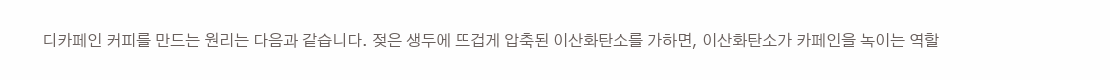디카페인 커피를 만드는 원리는 다음과 같습니다. 젖은 생두에 뜨겁게 압축된 이산화탄소를 가하면, 이산화탄소가 카페인을 녹이는 역할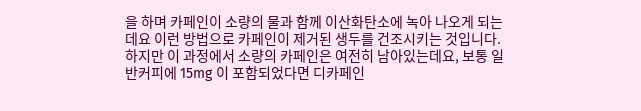을 하며 카페인이 소량의 물과 함께 이산화탄소에 녹아 나오게 되는데요 이런 방법으로 카페인이 제거된 생두를 건조시키는 것입니다. 하지만 이 과정에서 소량의 카페인은 여전히 남아있는데요, 보통 일반커피에 15mg 이 포함되었다면 디카페인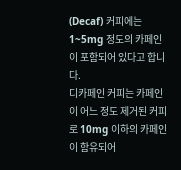(Decaf) 커피에는 1~5mg 정도의 카페인이 포함되어 있다고 합니다.
디카페인 커피는 카페인이 어느 정도 제거된 커피로 10mg 이하의 카페인이 함유되어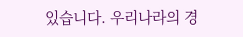있습니다. 우리나라의 경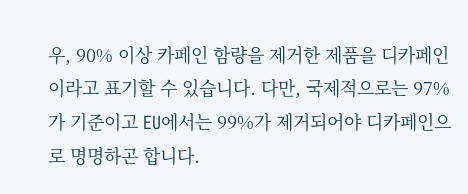우, 90% 이상 카페인 함량을 제거한 제품을 디카페인이라고 표기할 수 있습니다. 다만, 국제적으로는 97%가 기준이고 EU에서는 99%가 제거되어야 디카페인으로 명명하곤 합니다.